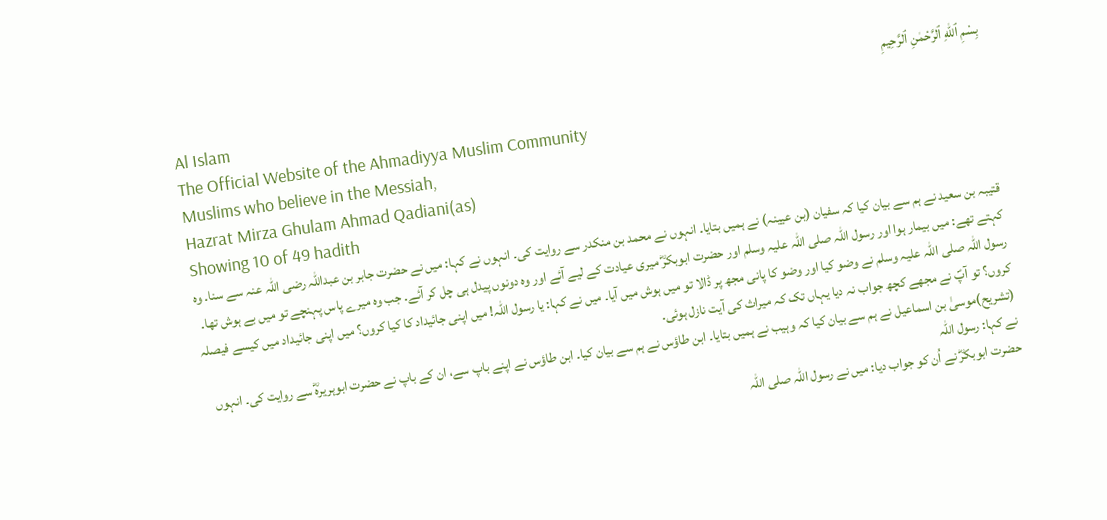بِسْمِ ٱللّٰهِ ٱلرَّحْمٰنِ ٱلرَّحِيمِ
Al Islam
The Official Website of the Ahmadiyya Muslim Community
Muslims who believe in the Messiah,
Hazrat Mirza Ghulam Ahmad Qadiani(as)
Showing 10 of 49 hadith
قتیبہ بن سعید نے ہم سے بیان کیا کہ سفیان (بن عیینہ) نے ہمیں بتایا۔ انہوں نے محمد بن منکدر سے روایت کی۔ انہوں نے کہا: میں نے حضرت جابر بن عبداللہ رضی اللہ عنہ سے سنا۔ وہ کہتے تھے: میں بیمار ہوا اور رسول اللہ صلی اللہ علیہ وسلم اور حضرت ابوبکرؓ میری عیادت کے لیے آئے اور وہ دونوں پیدل ہی چل کر آئے۔ جب وہ میرے پاس پہنچے تو میں بے ہوش تھا۔ رسول اللہ صلی اللہ علیہ وسلم نے وضو کیا اور وضو کا پانی مجھ پر ڈالا تو میں ہوش میں آیا۔ میں نے کہا: یا رسول اللہ! میں اپنی جائیداد کا کیا کروں؟ میں اپنی جائیداد میں کیسے فیصلہ کروں؟ تو آپؐ نے مجھے کچھ جواب نہ دیا یہاں تک کہ میراث کی آیت نازل ہوئی۔
(تشریح)موسیٰ بن اسماعیل نے ہم سے بیان کیا کہ وہیب نے ہمیں بتایا۔ ابن طاؤس نے ہم سے بیان کیا۔ ابن طاؤس نے اپنے باپ سے، ان کے باپ نے حضرت ابوہریرہؓ سے روایت کی۔ انہوں نے کہا: رسول اللہ
حضرت ابوبکرؓ نے اُن کو جواب دیا: میں نے رسول اللہ صلی اللہ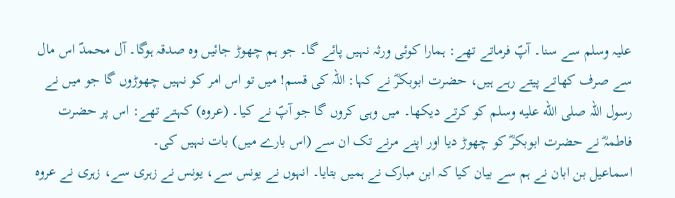علیہ وسلم سے سنا۔ آپؐ فرماتے تھے: ہمارا کوئی ورثہ نہیں پائے گا۔ جو ہم چھوڑ جائیں وہ صدقہ ہوگا۔ آل محمدؐ اس مال سے صرف کھاتے پیتے رہے ہیں، حضرت ابوبکرؓ نے کہا: اللہ کی قسم! میں تو اس امر کو نہیں چھوڑوں گا جو میں نے رسول اللہ صلى الله عليه وسلم کو کرتے دیکھا۔ میں وہی کروں گا جو آپؐ نے کیا۔ (عروہ) کہتے تھے: اس پر حضرت فاطمہؓ نے حضرت ابوبکرؓ کو چھوڑ دیا اور اپنے مرنے تک ان سے (اس بارے میں) بات نہیں کی۔
اسماعیل بن ابان نے ہم سے بیان کیا کہ ابن مبارک نے ہمیں بتایا۔ انہوں نے یونس سے، یونس نے زہری سے، زہری نے عروہ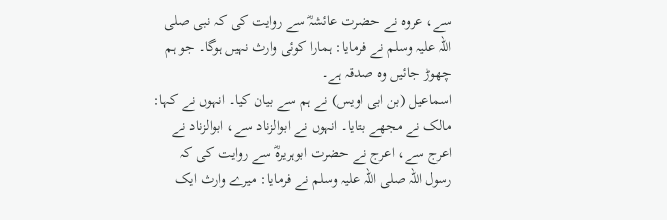سے، عروہ نے حضرت عائشہؓ سے روایت کی کہ نبی صلی اللہ علیہ وسلم نے فرمایا: ہمارا کوئی وارث نہیں ہوگا۔ جو ہم چھوڑ جائیں وہ صدقہ ہے۔
اسماعیل (بن ابی اویس) نے ہم سے بیان کیا۔ انہوں نے کہا: مالک نے مجھے بتایا۔ انہوں نے ابوالزناد سے، ابوالزناد نے اعرج سے، اعرج نے حضرت ابوہریرہؓ سے روایت کی کہ رسول اللہ صلی اللہ علیہ وسلم نے فرمایا: میرے وارث ایک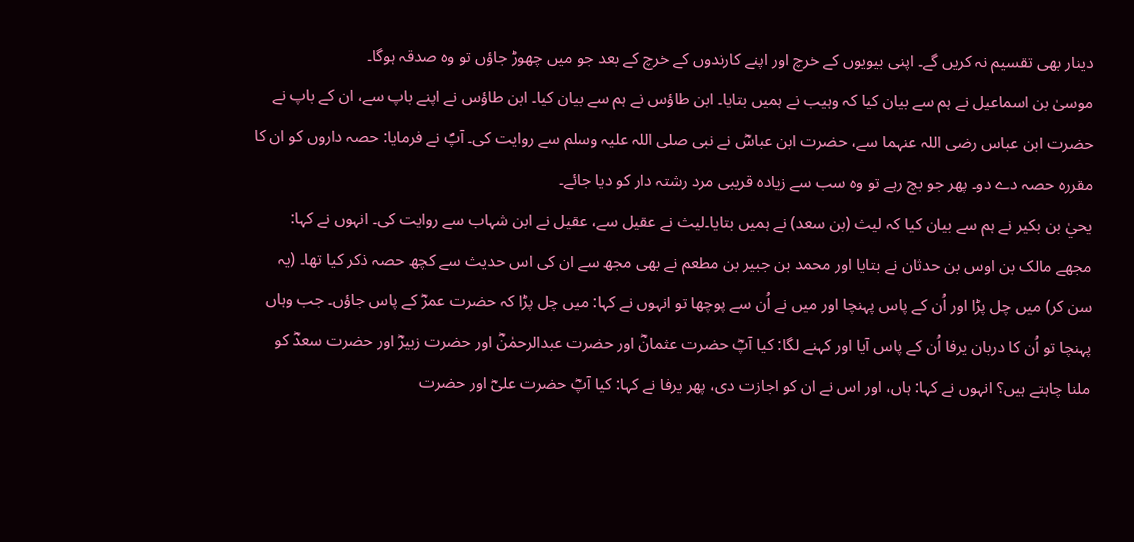دینار بھی تقسیم نہ کریں گے۔ اپنی بیویوں کے خرچ اور اپنے کارندوں کے خرچ کے بعد جو میں چھوڑ جاؤں تو وہ صدقہ ہوگا۔
موسیٰ بن اسماعیل نے ہم سے بیان کیا کہ وہیب نے ہمیں بتایا۔ ابن طاؤس نے ہم سے بیان کیا۔ ابن طاؤس نے اپنے باپ سے، ان کے باپ نے حضرت ابن عباس رضی اللہ عنہما سے، حضرت ابن عباسؓ نے نبی صلی اللہ علیہ وسلم سے روایت کی۔ آپؐ نے فرمایا: حصہ داروں کو ان کا مقررہ حصہ دے دو۔ پھر جو بچ رہے تو وہ سب سے زیادہ قریبی مرد رشتہ دار کو دیا جائے۔
یحيٰ بن بکیر نے ہم سے بیان کیا کہ لیث (بن سعد) نے ہمیں بتایا۔لیث نے عقیل سے، عقیل نے ابن شہاب سے روایت کی۔ انہوں نے کہا: مجھے مالک بن اوس بن حدثان نے بتایا اور محمد بن جبیر بن مطعم نے بھی مجھ سے ان کی اس حدیث سے کچھ حصہ ذکر کیا تھا۔ (یہ سن کر) میں چل پڑا اور اُن کے پاس پہنچا اور میں نے اُن سے پوچھا تو انہوں نے کہا: میں چل پڑا کہ حضرت عمرؓ کے پاس جاؤں۔ جب وہاں پہنچا تو اُن کا دربان یرفا اُن کے پاس آیا اور کہنے لگا: کیا آپؓ حضرت عثمانؓ اور حضرت عبدالرحمٰنؓ اور حضرت زبیرؓ اور حضرت سعدؓ کو ملنا چاہتے ہیں؟ انہوں نے کہا: ہاں، اور اس نے ان کو اجازت دی، پھر یرفا نے کہا: کیا آپؓ حضرت علیؓ اور حضرت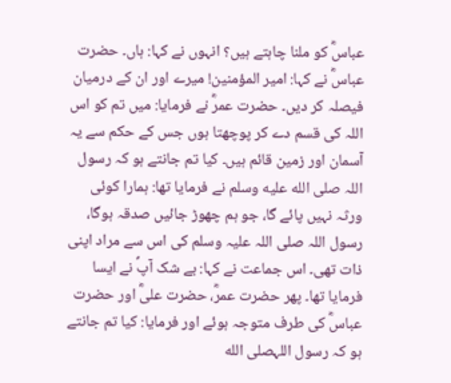عباسؓ کو ملنا چاہتے ہیں؟ انہوں نے کہا: ہاں۔ حضرت عباسؓ نے کہا: امیر المؤمنین! میرے اور ان کے درمیان فیصلہ کر دیں۔ حضرت عمرؓ نے فرمایا: میں تم کو اس اللہ کی قسم دے کر پوچھتا ہوں جس کے حکم سے یہ آسمان اور زمین قائم ہیں۔ کیا تم جانتے ہو کہ رسول اللہ صلى الله عليه وسلم نے فرمایا تھا: ہمارا کوئی ورثہ نہیں پائے گا، جو ہم چھوڑ جائیں صدقہ ہوگا، رسول اللہ صلی اللہ علیہ وسلم کی اس سے مراد اپنی ذات تھی۔ اس جماعت نے کہا: بے شک آپؐ نے ایسا فرمایا تھا۔ پھر حضرت عمرؓ، حضرت علیؓ اور حضرت عباسؓ کی طرف متوجہ ہوئے اور فرمایا: کیا تم جانتے ہو کہ رسول اللہصلى الله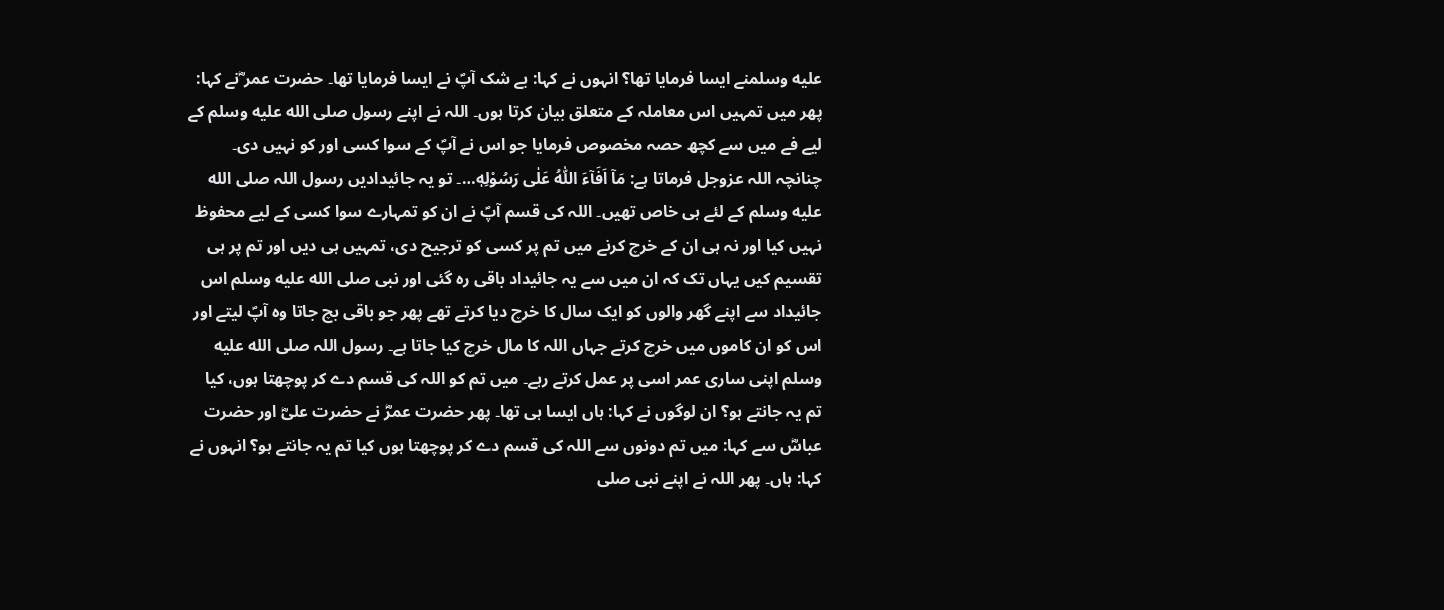عليه وسلمنے ایسا فرمایا تھا؟ انہوں نے کہا: بے شک آپؐ نے ایسا فرمایا تھا۔ حضرت عمر ؓنے کہا: پھر میں تمہیں اس معاملہ کے متعلق بیان کرتا ہوں۔ اللہ نے اپنے رسول صلى الله عليه وسلم کے لیے فے میں سے کچھ حصہ مخصوص فرمایا جو اس نے آپؐ کے سوا کسی اور کو نہیں دی۔ چنانچہ اللہ عزوجل فرماتا ہے: مَاۤ اَفَآءَ اللّٰهُ عَلٰى رَسُوْلِهٖ…۔ تو یہ جائیدادیں رسول اللہ صلى الله عليه وسلم کے لئے ہی خاص تھیں۔ اللہ کی قسم آپؐ نے ان کو تمہارے سوا کسی کے لیے محفوظ نہیں کیا اور نہ ہی ان کے خرچ کرنے میں تم پر کسی کو ترجیح دی، تمہیں ہی دیں اور تم پر ہی تقسیم کیں یہاں تک کہ ان میں سے یہ جائیداد باقی رہ گئی اور نبی صلى الله عليه وسلم اس جائیداد سے اپنے گھر والوں کو ایک سال کا خرچ دیا کرتے تھے پھر جو باقی بچ جاتا وہ آپؐ لیتے اور اس کو ان کاموں میں خرچ کرتے جہاں اللہ کا مال خرچ کیا جاتا ہے۔ رسول اللہ صلى الله عليه وسلم اپنی ساری عمر اسی پر عمل کرتے رہے۔ میں تم کو اللہ کی قسم دے کر پوچھتا ہوں، کیا تم یہ جانتے ہو؟ ان لوگوں نے کہا: ہاں ایسا ہی تھا۔ پھر حضرت عمرؓ نے حضرت علیؓ اور حضرت عباسؓ سے کہا: میں تم دونوں سے اللہ کی قسم دے کر پوچھتا ہوں کیا تم یہ جانتے ہو؟ انہوں نے کہا: ہاں۔ پھر اللہ نے اپنے نبی صلى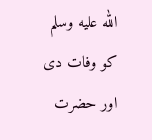الله عليه وسلم کو وفات دی اور حضرت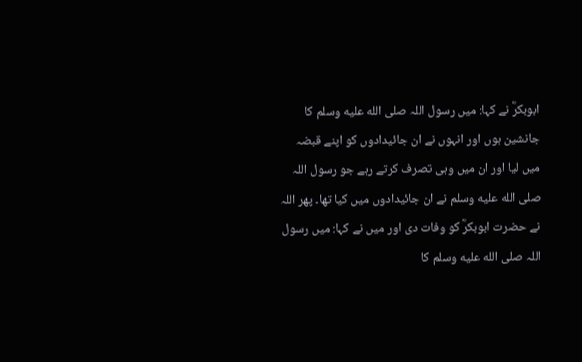ابوبکرؓ نے کہا: میں رسول اللہ صلى الله عليه وسلم کا جانشین ہوں اور انہوں نے ان جائیدادوں کو اپنے قبضہ میں لیا اور ان میں وہی تصرف کرتے رہے جو رسول اللہ صلى الله عليه وسلم نے ان جائیدادوں میں کیا تھا۔ پھر اللہ نے حضرت ابوبکرؓ کو وفات دی اور میں نے کہا: میں رسول اللہ صلى الله عليه وسلم کا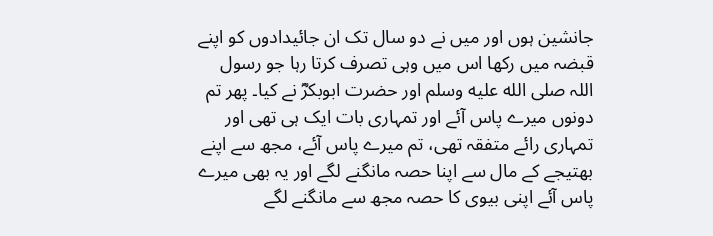جانشین ہوں اور میں نے دو سال تک ان جائیدادوں کو اپنے قبضہ میں رکھا اس میں وہی تصرف کرتا رہا جو رسول اللہ صلى الله عليه وسلم اور حضرت ابوبکرؓ نے کیا۔ پھر تم دونوں میرے پاس آئے اور تمہاری بات ایک ہی تھی اور تمہاری رائے متفقہ تھی، تم میرے پاس آئے، مجھ سے اپنے بھتیجے کے مال سے اپنا حصہ مانگنے لگے اور یہ بھی میرے پاس آئے اپنی بیوی کا حصہ مجھ سے مانگنے لگے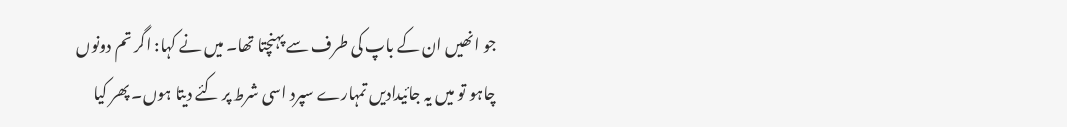جو انھیں ان کے باپ کی طرف سے پہنچتا تھا۔ میں نے کہا: اگر تم دونوں چاہو تو میں یہ جائیدادیں تمہارے سپرد اسی شرط پر کئے دیتا ہوں۔ پھر کیا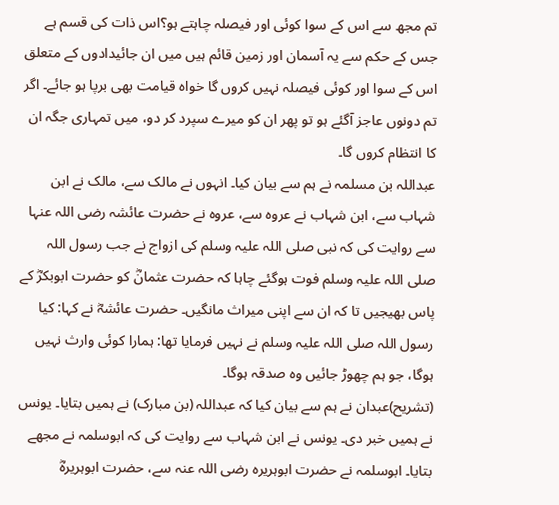تم مجھ سے اس کے سوا کوئی اور فیصلہ چاہتے ہو؟اس ذات کی قسم ہے جس کے حکم سے یہ آسمان اور زمین قائم ہیں میں ان جائیدادوں کے متعلق اس کے سوا اور کوئی فیصلہ نہیں کروں گا خواہ قیامت بھی برپا ہو جائے۔ اگر تم دونوں عاجز آگئے ہو تو پھر ان کو میرے سپرد کر دو، میں تمہاری جگہ ان کا انتظام کروں گا۔
عبداللہ بن مسلمہ نے ہم سے بیان کیا۔ انہوں نے مالک سے، مالک نے ابن شہاب سے، ابن شہاب نے عروہ سے، عروہ نے حضرت عائشہ رضی اللہ عنہا سے روایت کی کہ نبی صلی اللہ علیہ وسلم کی ازواج نے جب رسول اللہ صلی اللہ علیہ وسلم فوت ہوگئے چاہا کہ حضرت عثمانؓ کو حضرت ابوبکرؓ کے پاس بھیجیں تا کہ ان سے اپنی میراث مانگیں۔ حضرت عائشہؓ نے کہا: کیا رسول اللہ صلی اللہ علیہ وسلم نے نہیں فرمایا تھا: ہمارا کوئی وارث نہیں ہوگا، جو ہم چھوڑ جائیں وہ صدقہ ہوگا۔
(تشریح)عبدان نے ہم سے بیان کیا کہ عبداللہ (بن مبارک) نے ہمیں بتایا۔ یونس نے ہمیں خبر دی۔ یونس نے ابن شہاب سے روایت کی کہ ابوسلمہ نے مجھے بتایا۔ ابوسلمہ نے حضرت ابوہریرہ رضی اللہ عنہ سے، حضرت ابوہریرہؓ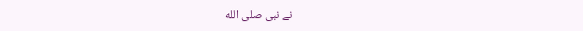نے نبی صلى الله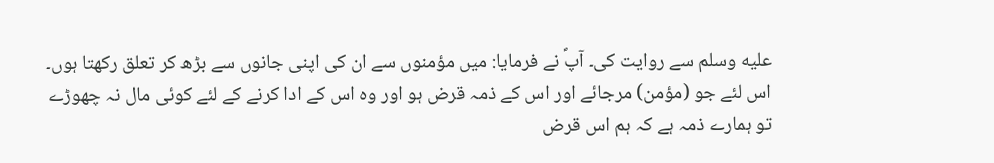عليه وسلم سے روایت کی۔ آپؐ نے فرمایا: میں مؤمنوں سے ان کی اپنی جانوں سے بڑھ کر تعلق رکھتا ہوں۔ اس لئے جو (مؤمن) مرجائے اور اس کے ذمہ قرض ہو اور وہ اس کے ادا کرنے کے لئے کوئی مال نہ چھوڑے تو ہمارے ذمہ ہے کہ ہم اس قرض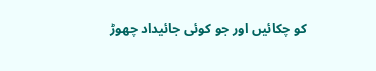کو چکائیں اور جو کوئی جائیداد چھوڑ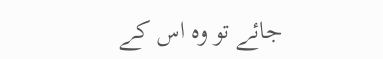جائے تو وہ اس کے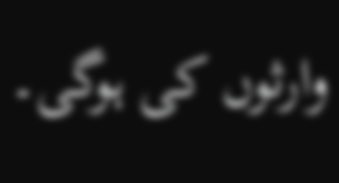وارثوں کی ہوگی۔